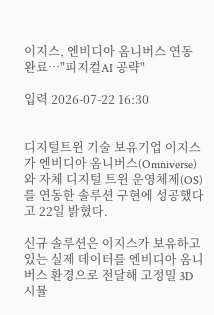이지스, 엔비디아 옴니버스 연동 완료…"피지컬AI 공략"

입력 2026-07-22 16:30


디지털트윈 기술 보유기업 이지스가 엔비디아 옴니버스(Omniverse)와 자체 디지털 트윈 운영체제(OS)를 연동한 솔루션 구현에 성공했다고 22일 밝혔다.

신규 솔루션은 이지스가 보유하고 있는 실제 데이터를 엔비디아 옴니버스 환경으로 전달해 고정밀 3D 시뮬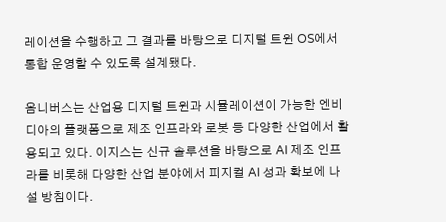레이션을 수행하고 그 결과를 바탕으로 디지털 트윈 OS에서 통합 운영할 수 있도록 설계됐다.

옴니버스는 산업용 디지털 트윈과 시뮬레이션이 가능한 엔비디아의 플랫폼으로 제조 인프라와 로봇 등 다양한 산업에서 활용되고 있다. 이지스는 신규 솔루션을 바탕으로 AI 제조 인프라를 비롯해 다양한 산업 분야에서 피지컬 AI 성과 확보에 나설 방침이다.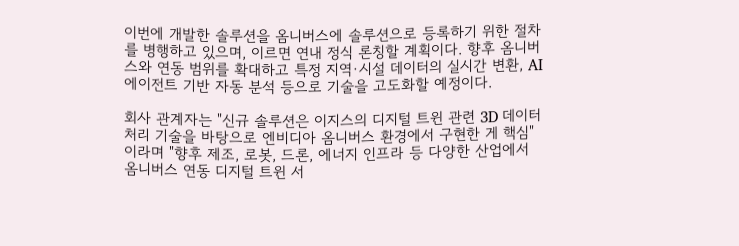이번에 개발한 솔루션을 옴니버스에 솔루션으로 등록하기 위한 절차를 병행하고 있으며, 이르면 연내 정식 론칭할 계획이다. 향후 옴니버스와 연동 범위를 확대하고 특정 지역·시설 데이터의 실시간 변환, AI 에이전트 기반 자동 분석 등으로 기술을 고도화할 예정이다.

회사 관계자는 "신규 솔루션은 이지스의 디지털 트윈 관련 3D 데이터 처리 기술을 바탕으로 엔비디아 옴니버스 환경에서 구현한 게 핵심"이라며 "향후 제조, 로봇, 드론, 에너지 인프라 등 다양한 산업에서 옴니버스 연동 디지털 트윈 서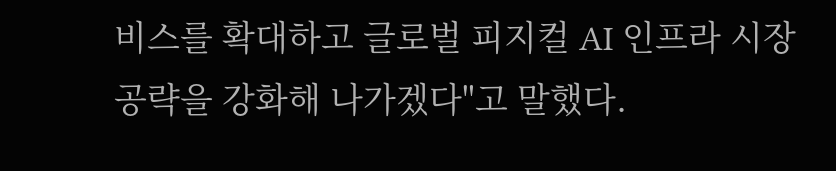비스를 확대하고 글로벌 피지컬 AI 인프라 시장 공략을 강화해 나가겠다"고 말했다.